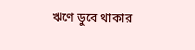ঋণে ডুবে থাকার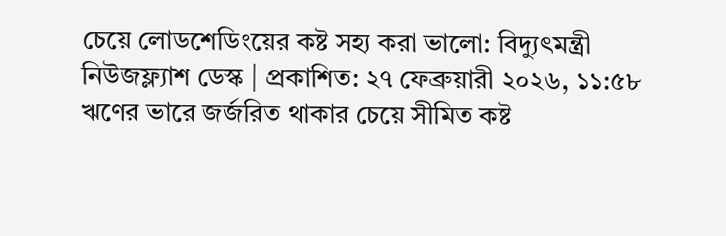চেয়ে লোডশেডিংয়ের কষ্ট সহ্য করা ভালো: বিদ্যুৎমন্ত্রী
নিউজফ্ল্যাশ ডেস্ক | প্রকাশিত: ২৭ ফেব্রুয়ারী ২০২৬, ১১:৫৮
ঋণের ভারে জর্জরিত থাকার চেয়ে সীমিত কষ্ট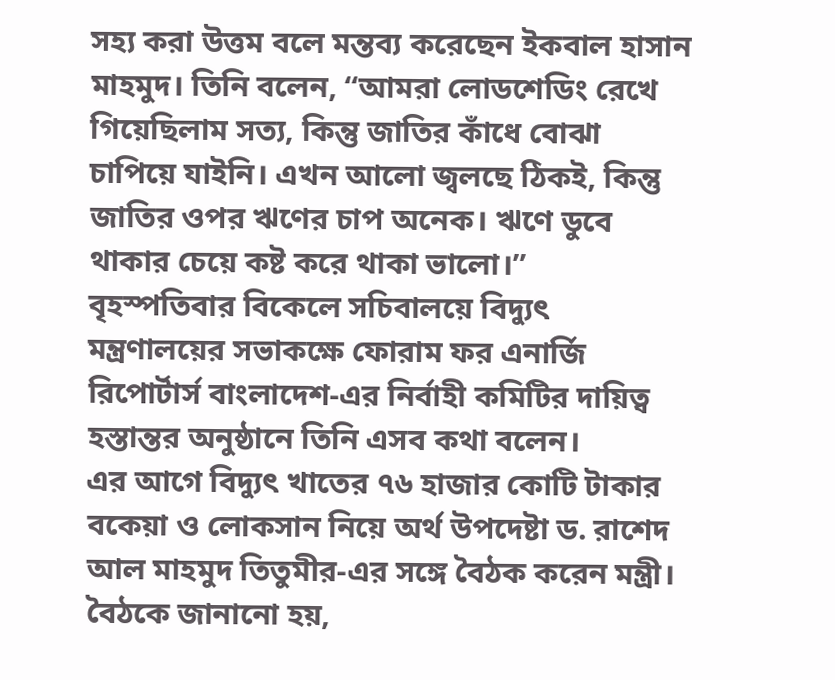সহ্য করা উত্তম বলে মন্তব্য করেছেন ইকবাল হাসান মাহমুদ। তিনি বলেন, “আমরা লোডশেডিং রেখে গিয়েছিলাম সত্য, কিন্তু জাতির কাঁধে বোঝা চাপিয়ে যাইনি। এখন আলো জ্বলছে ঠিকই, কিন্তু জাতির ওপর ঋণের চাপ অনেক। ঋণে ডুবে থাকার চেয়ে কষ্ট করে থাকা ভালো।”
বৃহস্পতিবার বিকেলে সচিবালয়ে বিদ্যুৎ মন্ত্রণালয়ের সভাকক্ষে ফোরাম ফর এনার্জি রিপোর্টার্স বাংলাদেশ-এর নির্বাহী কমিটির দায়িত্ব হস্তান্তর অনুষ্ঠানে তিনি এসব কথা বলেন।
এর আগে বিদ্যুৎ খাতের ৭৬ হাজার কোটি টাকার বকেয়া ও লোকসান নিয়ে অর্থ উপদেষ্টা ড. রাশেদ আল মাহমুদ তিতুমীর-এর সঙ্গে বৈঠক করেন মন্ত্রী। বৈঠকে জানানো হয়,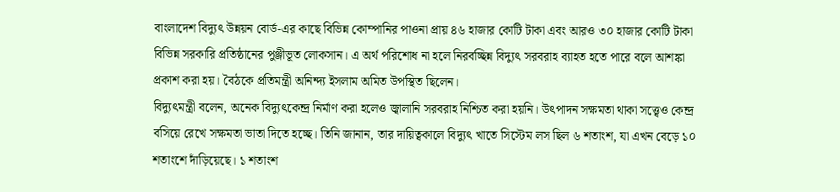বাংলাদেশ বিদ্যুৎ উন্নয়ন বোর্ড-এর কাছে বিভিন্ন কোম্পানির পাওনা প্রায় ৪৬ হাজার কোটি টাকা এবং আরও ৩০ হাজার কোটি টাকা বিভিন্ন সরকারি প্রতিষ্ঠানের পুঞ্জীভূত লোকসান। এ অর্থ পরিশোধ না হলে নিরবচ্ছিন্ন বিদ্যুৎ সরবরাহ ব্যাহত হতে পারে বলে আশঙ্কা প্রকাশ করা হয়। বৈঠকে প্রতিমন্ত্রী অনিন্দ্য ইসলাম অমিত উপস্থিত ছিলেন।
বিদ্যুৎমন্ত্রী বলেন, অনেক বিদ্যুৎকেন্দ্র নির্মাণ করা হলেও জ্বালানি সরবরাহ নিশ্চিত করা হয়নি। উৎপাদন সক্ষমতা থাকা সত্ত্বেও কেন্দ্র বসিয়ে রেখে সক্ষমতা ভাতা দিতে হচ্ছে। তিনি জানান, তার দায়িত্বকালে বিদ্যুৎ খাতে সিস্টেম লস ছিল ৬ শতাংশ, যা এখন বেড়ে ১০ শতাংশে দাঁড়িয়েছে। ১ শতাংশ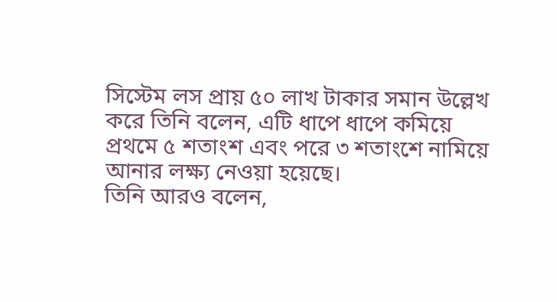সিস্টেম লস প্রায় ৫০ লাখ টাকার সমান উল্লেখ করে তিনি বলেন, এটি ধাপে ধাপে কমিয়ে প্রথমে ৫ শতাংশ এবং পরে ৩ শতাংশে নামিয়ে আনার লক্ষ্য নেওয়া হয়েছে।
তিনি আরও বলেন,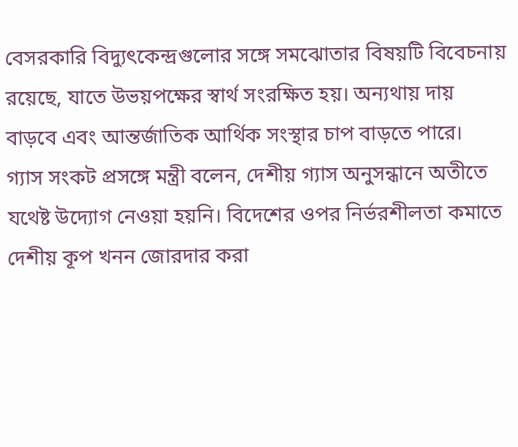বেসরকারি বিদ্যুৎকেন্দ্রগুলোর সঙ্গে সমঝোতার বিষয়টি বিবেচনায় রয়েছে, যাতে উভয়পক্ষের স্বার্থ সংরক্ষিত হয়। অন্যথায় দায় বাড়বে এবং আন্তর্জাতিক আর্থিক সংস্থার চাপ বাড়তে পারে।
গ্যাস সংকট প্রসঙ্গে মন্ত্রী বলেন, দেশীয় গ্যাস অনুসন্ধানে অতীতে যথেষ্ট উদ্যোগ নেওয়া হয়নি। বিদেশের ওপর নির্ভরশীলতা কমাতে দেশীয় কূপ খনন জোরদার করা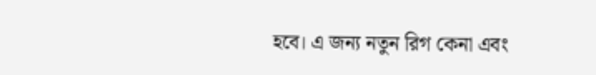হবে। এ জন্য নতুন রিগ কেনা এবং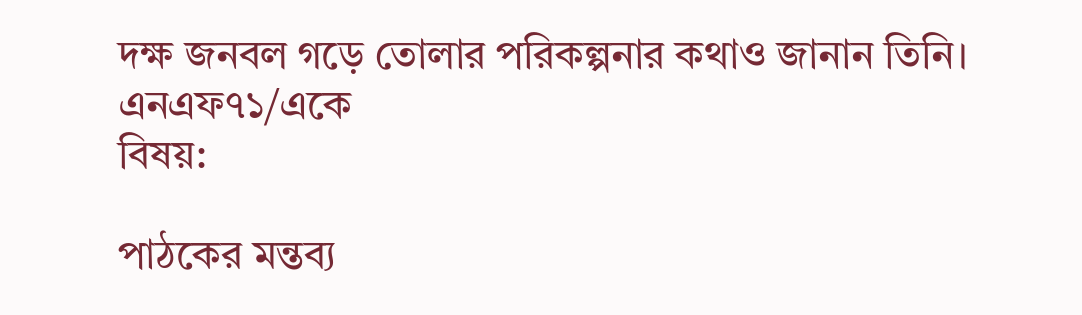দক্ষ জনবল গড়ে তোলার পরিকল্পনার কথাও জানান তিনি।
এনএফ৭১/একে
বিষয়:

পাঠকের মন্তব্য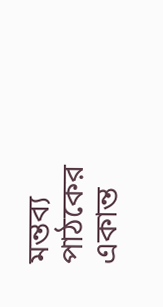মন্তব্য পাঠকের একান্ত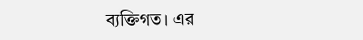ব্যক্তিগত। এর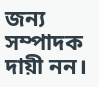জন্য সম্পাদক দায়ী নন।